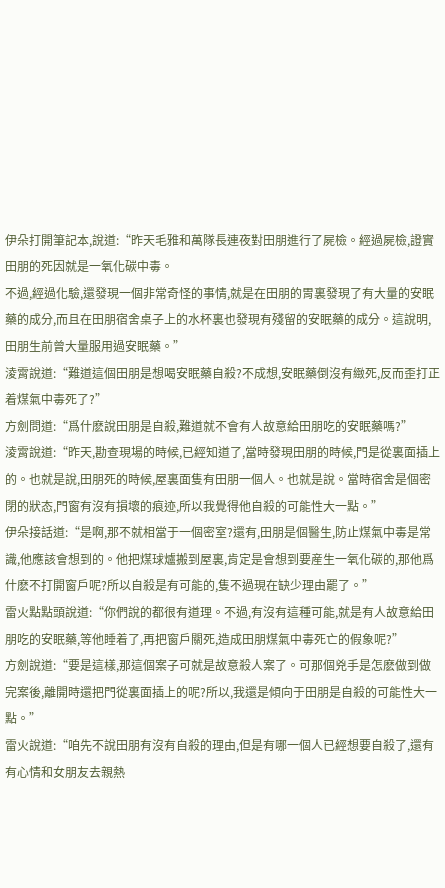伊朵打開筆記本,說道:“昨天毛雅和萬隊長連夜對田朋進行了屍檢。經過屍檢,證實田朋的死因就是一氧化碳中毒。
不過,經過化驗,還發現一個非常奇怪的事情,就是在田朋的胃裏發現了有大量的安眠藥的成分,而且在田朋宿舍桌子上的水杯裏也發現有殘留的安眠藥的成分。這說明,田朋生前曾大量服用過安眠藥。”
淩霄說道:“難道這個田朋是想喝安眠藥自殺?不成想,安眠藥倒沒有緻死,反而歪打正着煤氣中毒死了?”
方劍問道:“爲什麽說田朋是自殺,難道就不會有人故意給田朋吃的安眠藥嗎?”
淩霄說道:“昨天,勘查現場的時候,已經知道了,當時發現田朋的時候,門是從裏面插上的。也就是說,田朋死的時候,屋裏面隻有田朋一個人。也就是說。當時宿舍是個密閉的狀态,門窗有沒有損壞的痕迹,所以我覺得他自殺的可能性大一點。”
伊朵接話道:“是啊,那不就相當于一個密室?還有,田朋是個醫生,防止煤氣中毒是常識,他應該會想到的。他把煤球爐搬到屋裏,肯定是會想到要産生一氧化碳的,那他爲什麽不打開窗戶呢?所以自殺是有可能的,隻不過現在缺少理由罷了。”
雷火點點頭說道:“你們說的都很有道理。不過,有沒有這種可能,就是有人故意給田朋吃的安眠藥,等他睡着了,再把窗戶關死,造成田朋煤氣中毒死亡的假象呢?”
方劍說道:“要是這樣,那這個案子可就是故意殺人案了。可那個兇手是怎麽做到做完案後,離開時還把門從裏面插上的呢?所以,我還是傾向于田朋是自殺的可能性大一點。”
雷火說道:“咱先不說田朋有沒有自殺的理由,但是有哪一個人已經想要自殺了,還有有心情和女朋友去親熱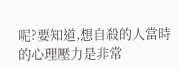呢?要知道,想自殺的人當時的心理壓力是非常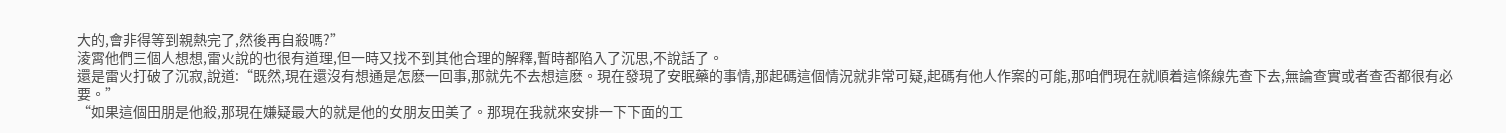大的,會非得等到親熱完了,然後再自殺嗎?”
淩霄他們三個人想想,雷火說的也很有道理,但一時又找不到其他合理的解釋,暫時都陷入了沉思,不說話了。
還是雷火打破了沉寂,說道:“既然,現在還沒有想通是怎麽一回事,那就先不去想這麽。現在發現了安眠藥的事情,那起碼這個情況就非常可疑,起碼有他人作案的可能,那咱們現在就順着這條線先查下去,無論查實或者查否都很有必要。”
“如果這個田朋是他殺,那現在嫌疑最大的就是他的女朋友田美了。那現在我就來安排一下下面的工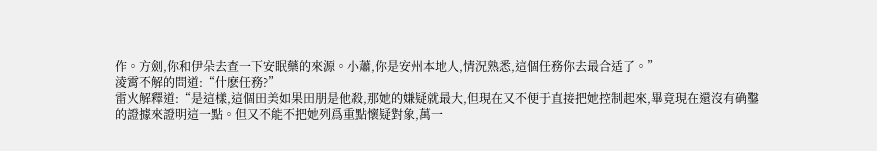作。方劍,你和伊朵去查一下安眠藥的來源。小蕭,你是安州本地人,情況熟悉,這個任務你去最合适了。”
淩霄不解的問道:“什麽任務?”
雷火解釋道:“是這樣,這個田美如果田朋是他殺,那她的嫌疑就最大,但現在又不便于直接把她控制起來,畢竟現在還沒有确鑿的證據來證明這一點。但又不能不把她列爲重點懷疑對象,萬一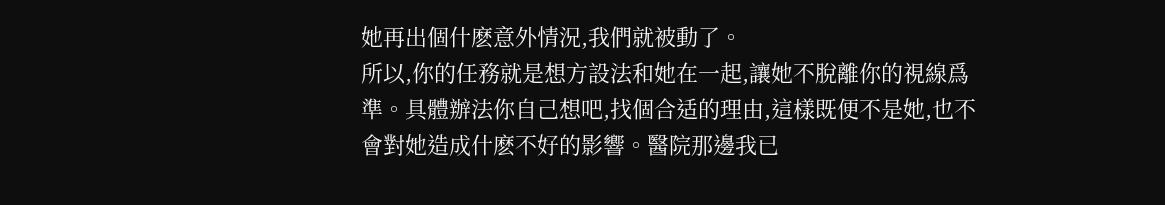她再出個什麽意外情況,我們就被動了。
所以,你的任務就是想方設法和她在一起,讓她不脫離你的視線爲準。具體辦法你自己想吧,找個合适的理由,這樣既便不是她,也不會對她造成什麽不好的影響。醫院那邊我已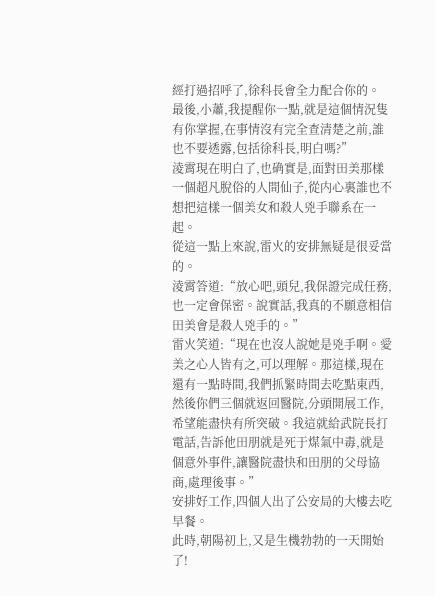經打過招呼了,徐科長會全力配合你的。
最後,小蕭,我提醒你一點,就是這個情況隻有你掌握,在事情沒有完全查清楚之前,誰也不要透露,包括徐科長,明白嗎?”
淩霄現在明白了,也确實是,面對田美那樣一個超凡脫俗的人間仙子,從内心裏誰也不想把這樣一個美女和殺人兇手聯系在一起。
從這一點上來說,雷火的安排無疑是很妥當的。
淩霄答道:“放心吧,頭兒,我保證完成任務,也一定會保密。說實話,我真的不願意相信田美會是殺人兇手的。”
雷火笑道:“現在也沒人說她是兇手啊。愛美之心人皆有之,可以理解。那這樣,現在還有一點時間,我們抓緊時間去吃點東西,然後你們三個就返回醫院,分頭開展工作,希望能盡快有所突破。我這就給武院長打電話,告訴他田朋就是死于煤氣中毒,就是個意外事件,讓醫院盡快和田朋的父母協商,處理後事。”
安排好工作,四個人出了公安局的大樓去吃早餐。
此時,朝陽初上,又是生機勃勃的一天開始了!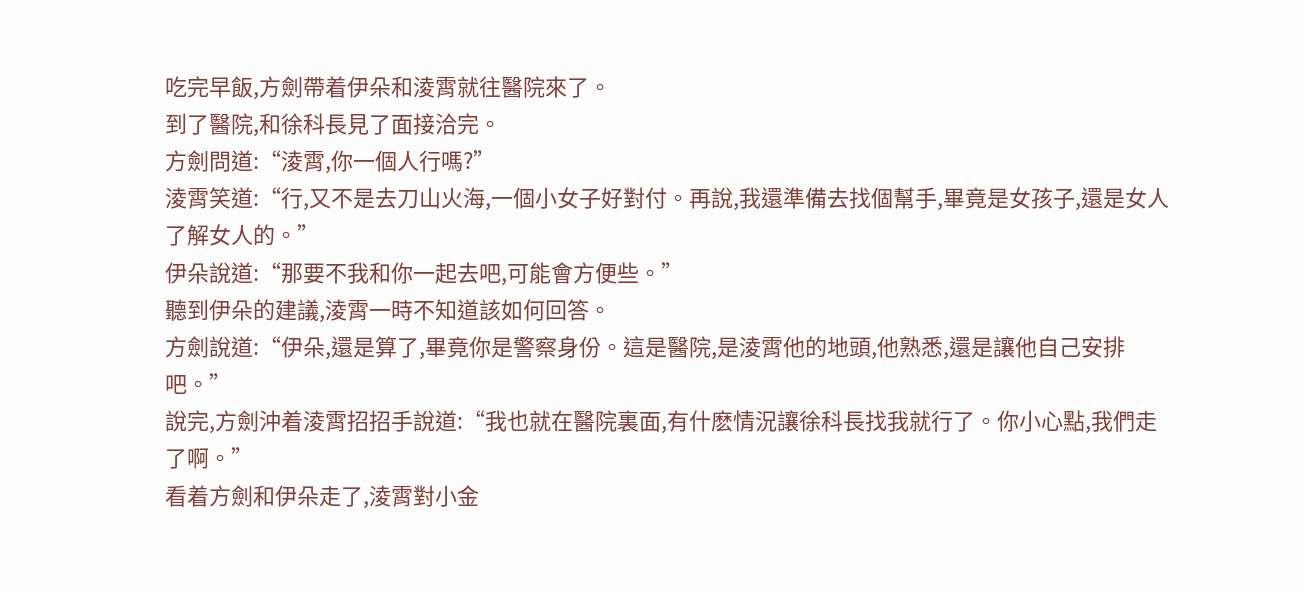吃完早飯,方劍帶着伊朵和淩霄就往醫院來了。
到了醫院,和徐科長見了面接洽完。
方劍問道:“淩霄,你一個人行嗎?”
淩霄笑道:“行,又不是去刀山火海,一個小女子好對付。再說,我還準備去找個幫手,畢竟是女孩子,還是女人了解女人的。”
伊朵說道:“那要不我和你一起去吧,可能會方便些。”
聽到伊朵的建議,淩霄一時不知道該如何回答。
方劍說道:“伊朵,還是算了,畢竟你是警察身份。這是醫院,是淩霄他的地頭,他熟悉,還是讓他自己安排吧。”
說完,方劍沖着淩霄招招手說道:“我也就在醫院裏面,有什麽情況讓徐科長找我就行了。你小心點,我們走了啊。”
看着方劍和伊朵走了,淩霄對小金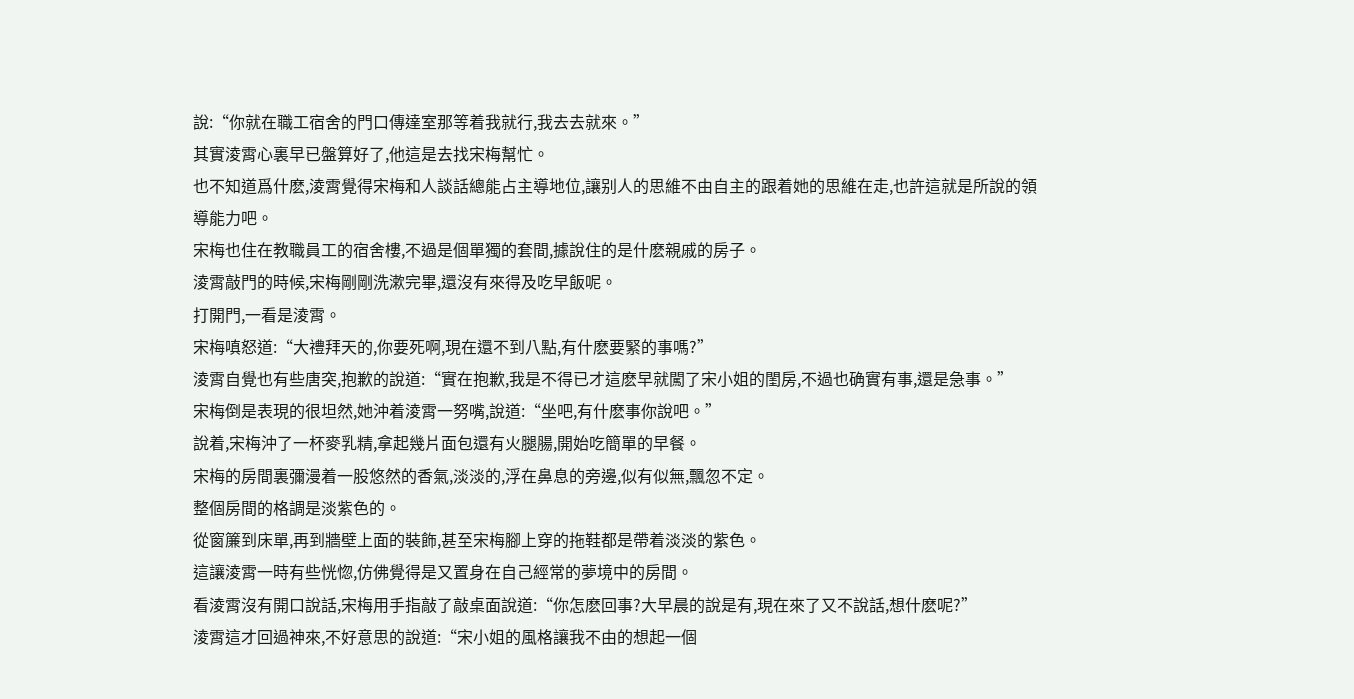說:“你就在職工宿舍的門口傳達室那等着我就行,我去去就來。”
其實淩霄心裏早已盤算好了,他這是去找宋梅幫忙。
也不知道爲什麽,淩霄覺得宋梅和人談話總能占主導地位,讓别人的思維不由自主的跟着她的思維在走,也許這就是所說的領導能力吧。
宋梅也住在教職員工的宿舍樓,不過是個單獨的套間,據說住的是什麽親戚的房子。
淩霄敲門的時候,宋梅剛剛洗漱完畢,還沒有來得及吃早飯呢。
打開門,一看是淩霄。
宋梅嗔怒道:“大禮拜天的,你要死啊,現在還不到八點,有什麽要緊的事嗎?”
淩霄自覺也有些唐突,抱歉的說道:“實在抱歉,我是不得已才這麽早就闖了宋小姐的閨房,不過也确實有事,還是急事。”
宋梅倒是表現的很坦然,她沖着淩霄一努嘴,說道:“坐吧,有什麽事你說吧。”
說着,宋梅沖了一杯麥乳精,拿起幾片面包還有火腿腸,開始吃簡單的早餐。
宋梅的房間裏彌漫着一股悠然的香氣,淡淡的,浮在鼻息的旁邊,似有似無,飄忽不定。
整個房間的格調是淡紫色的。
從窗簾到床單,再到牆壁上面的裝飾,甚至宋梅腳上穿的拖鞋都是帶着淡淡的紫色。
這讓淩霄一時有些恍惚,仿佛覺得是又置身在自己經常的夢境中的房間。
看淩霄沒有開口說話,宋梅用手指敲了敲桌面說道:“你怎麽回事?大早晨的說是有,現在來了又不說話,想什麽呢?”
淩霄這才回過神來,不好意思的說道:“宋小姐的風格讓我不由的想起一個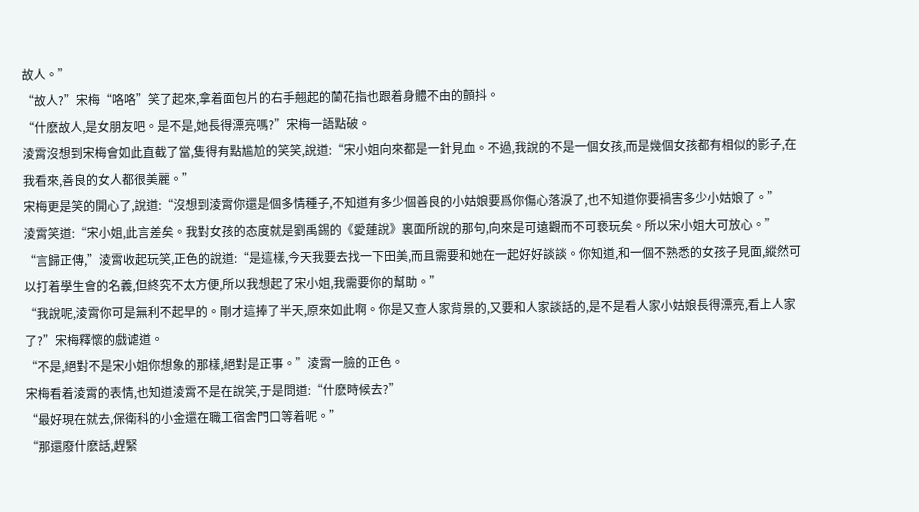故人。”
“故人?”宋梅“咯咯”笑了起來,拿着面包片的右手翹起的蘭花指也跟着身體不由的顫抖。
“什麽故人,是女朋友吧。是不是,她長得漂亮嗎?”宋梅一語點破。
淩霄沒想到宋梅會如此直截了當,隻得有點尴尬的笑笑,說道:“宋小姐向來都是一針見血。不過,我說的不是一個女孩,而是幾個女孩都有相似的影子,在我看來,善良的女人都很美麗。”
宋梅更是笑的開心了,說道:“沒想到淩霄你還是個多情種子,不知道有多少個善良的小姑娘要爲你傷心落淚了,也不知道你要禍害多少小姑娘了。”
淩霄笑道:“宋小姐,此言差矣。我對女孩的态度就是劉禹錫的《愛蓮說》裏面所說的那句,向來是可遠觀而不可亵玩矣。所以宋小姐大可放心。”
“言歸正傳,”淩霄收起玩笑,正色的說道:“是這樣,今天我要去找一下田美,而且需要和她在一起好好談談。你知道,和一個不熟悉的女孩子見面,縱然可以打着學生會的名義,但終究不太方便,所以我想起了宋小姐,我需要你的幫助。”
“我說呢,淩霄你可是無利不起早的。剛才這捧了半天,原來如此啊。你是又查人家背景的,又要和人家談話的,是不是看人家小姑娘長得漂亮,看上人家了?”宋梅釋懷的戲谑道。
“不是,絕對不是宋小姐你想象的那樣,絕對是正事。”淩霄一臉的正色。
宋梅看着淩霄的表情,也知道淩霄不是在說笑,于是問道:“什麽時候去?”
“最好現在就去,保衛科的小金還在職工宿舍門口等着呢。”
“那還廢什麽話,趕緊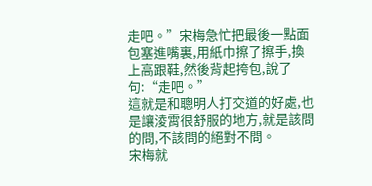走吧。”宋梅急忙把最後一點面包塞進嘴裏,用紙巾擦了擦手,換上高跟鞋,然後背起挎包,說了句:“走吧。”
這就是和聰明人打交道的好處,也是讓淩霄很舒服的地方,就是該問的問,不該問的絕對不問。
宋梅就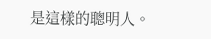是這樣的聰明人。